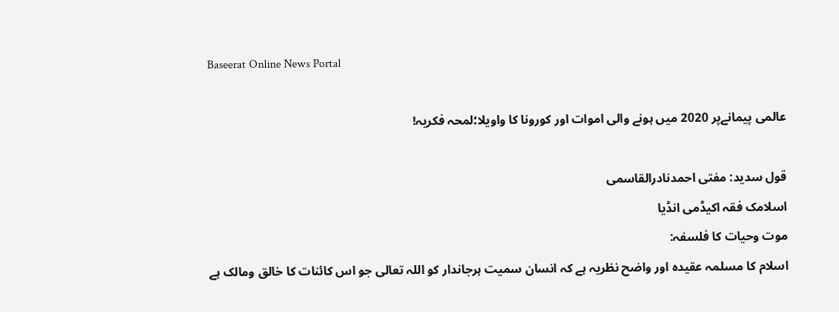Baseerat Online News Portal

عالمی پیمانےپر 2020 میں ہونے والی اموات اور کورونا کا واویلا؛لمحہ فکریہ!

قول سدید: مفتی احمدنادرالقاسمی
اسلامک فقہ اکیڈمی انڈیا
موت وحیات کا فلسفہ:
اسلام کا مسلمہ عقیدہ اور واضح نظریہ ہے کہ انسان سمیت ہرجاندار کو اللہ تعالی جو اس کائنات کا خالق ومالک ہے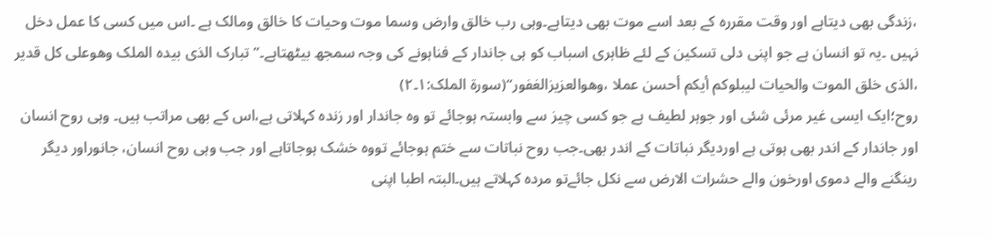،زندگی بھی دیتاہے اور وقت مقررہ کے بعد اسے موت بھی دیتاہے۔وہی رب خالق وارض وسما موت وحیات کا خالق ومالک ہے ۔اس میں کسی کا عمل دخل نہیں ۔یہ تو انسان ہے جو اپنی دلی تسکین کے لئے ظاہری اسباب کو ہی جاندار کے فناہونے کی وجہ سمجھ بیٹھتاہے۔”تبارک الذی بیدہ الملک وھوعلی کل قدیر ،الذی خلق الموت والحیات لیبلوکم أیکم أحسن عملا ،وھوالعزیزالغفور“(سورۃ الملک:١۔٢)
روح؛ایک ایسی غیر مرئی شئی اور جوہر لطیف ہے جو کسی چیز سے وابستہ ہوجائے تو وہ جاندار اور زندہ کہلاتی ہے،اس کے بھی مراتب ہیں۔ وہی روح انسان اور جاندار کے اندر بھی ہوتی ہے اوردیگر نباتات کے اندر بھی۔جب روح نباتات سے ختم ہوجائے تووہ خشک ہوجاتاہے اور جب وہی روح انسان، جانوراور دیگر رینگنے والے دموی اورخون والے حشرات الارض سے نکل جائےتو مردہ کہلاتے ہیں۔البتہ اطبا اپنی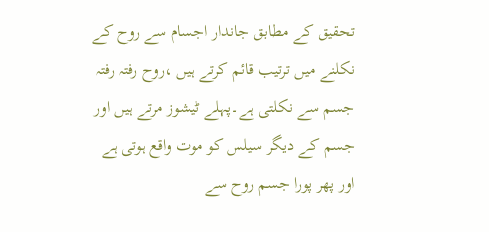تحقیق کے مطابق جاندار اجسام سے روح کے نکلنے میں ترتیب قائم کرتے ہیں ،روح رفتہ رفتہ جسم سے نکلتی ہے۔پہلے ٹیشوز مرتے ہیں اور جسم کے دیگر سیلس کو موت واقع ہوتی ہے اور پھر پورا جسم روح سے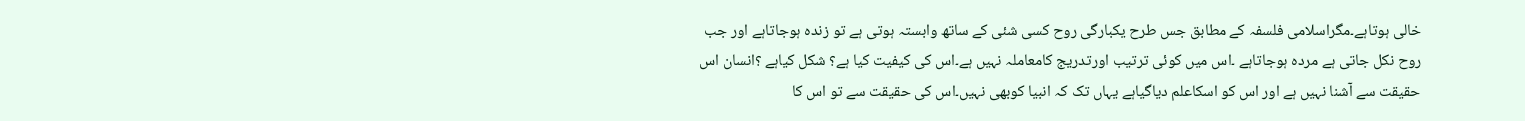خالی ہوتاہے۔مگراسلامی فلسفہ کے مطابق جس طرح یکبارگی روح کسی شئی کے ساتھ وابستہ ہوتی ہے تو زندہ ہوجاتاہے اور جب روح نکل جاتی ہے مردہ ہوجاتاہے ۔اس میں کوئی ترتیب اورتدریج کامعاملہ نہیں ہے۔اس کی کیفیت کیا ہے؟ شکل کیاہے ؟انسان اس حقیقت سے آشنا نہیں ہے اور اس کو اسکاعلم دیاگیاہے یہاں تک کہ انبیا کوبھی نہیں۔اس کی حقیقت سے تو اس کا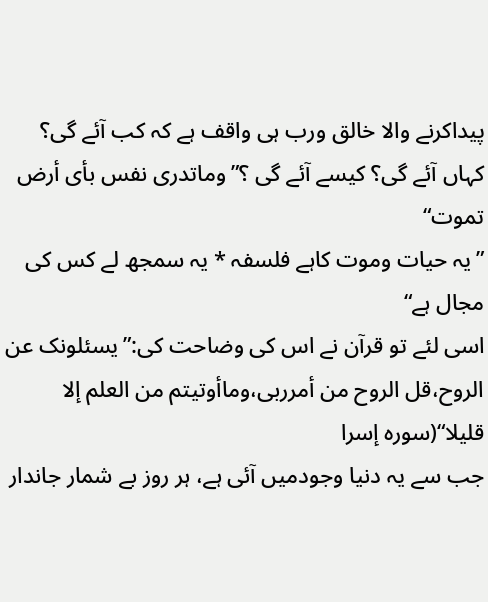پیداکرنے والا خالق ورب ہی واقف ہے کہ کب آئے گی؟ کہاں آئے گی؟ کیسے آئے گی ؟”وماتدری نفس بأی أرض تموت“
”یہ حیات وموت کاہے فلسفہ * یہ سمجھ لے کس کی مجال ہے“
اسی لئے تو قرآن نے اس کی وضاحت کی:”یسئلونک عن الروح،قل الروح من أمرربی،وماأوتیتم من العلم إلا قلیلا“(سورہ إسرا
جب سے یہ دنیا وجودمیں آئی ہے، ہر روز بے شمار جاندار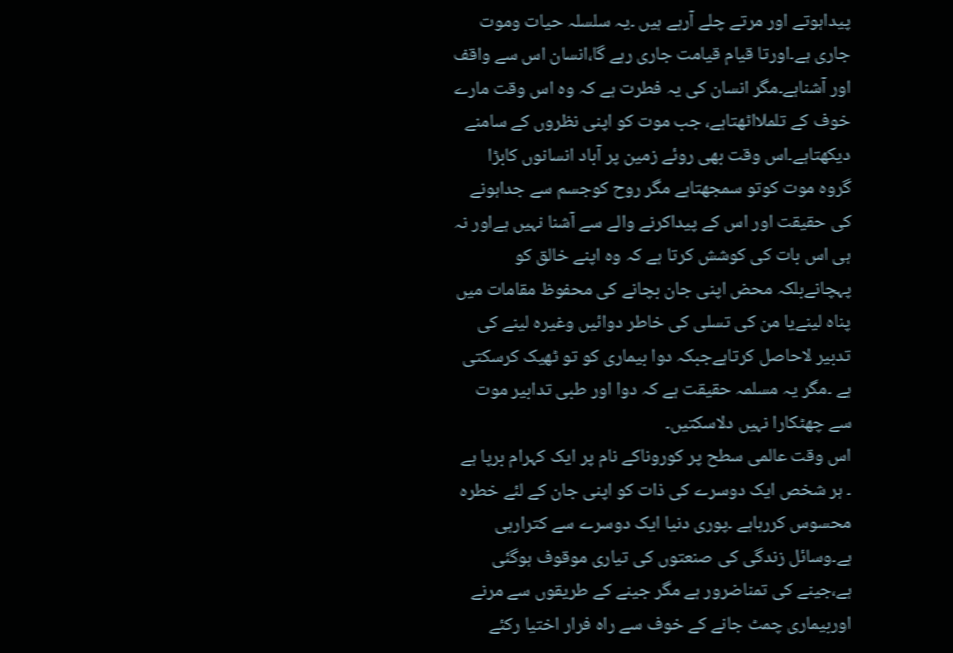پیداہوتے اور مرتے چلے آرہے ہیں ۔یہ سلسلہ حیات وموت جاری ہے۔اورتا قیام قیامت جاری رہے گا،انسان اس سے واقف اور آشناہے۔مگر انسان کی یہ فطرت ہے کہ وہ اس وقت مارے خوف کے تلملااٹھتاہے، جب موت کو اپنی نظروں کے سامنے دیکھتاہے۔اس وقت بھی روئے زمین پر آباد انسانوں کابڑا گروہ موت کوتو سمجھتاہے مگر روح کوجسم سے جداہونے کی حقیقت اور اس کے پیداکرنے والے سے آشنا نہیں ہےاور نہ ہی اس بات کی کوشش کرتا ہے کہ وہ اپنے خالق کو پہچانےبلکہ محض اپنی جان بچانے کی محفوظ مقامات میں پناہ لینےیا من کی تسلی کی خاطر دوائیں وغیرہ لینے کی تدبیر لاحاصل کرتاہےجبکہ دوا بیماری کو تو ٹھیک کرسکتی ہے ۔مگر یہ مسلمہ حقیقت ہے کہ دوا اور طبی تدابیر موت سے چھٹکارا نہیں دلاسکتیں۔
اس وقت عالمی سطح پر کوروناکے نام پر ایک کہرام برپا ہے ۔ ہر شخص ایک دوسرے کی ذات کو اپنی جان کے لئے خطرہ محسوس کررہاہے ۔پوری دنیا ایک دوسرے سے کترارہی ہے۔وسائل زندگی کی صنعتوں کی تیاری موقوف ہوگئی ہے،جینے کی تمناضرور ہے مگر جینے کے طریقوں سے مرنے اوربیماری چمٹ جانے کے خوف سے راہ فرار اختیا رکئے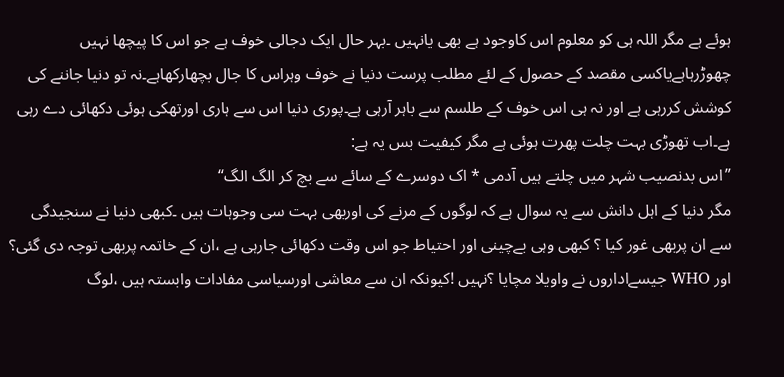ہوئے ہے مگر اللہ ہی کو معلوم اس کاوجود ہے بھی یانہیں ۔بہر حال ایک دجالی خوف ہے جو اس کا پیچھا نہیں چھوڑرہاہےیاکسی مقصد کے حصول کے لئے مطلب پرست دنیا نے خوف وہراس کا جال بچھارکھاہے۔نہ تو دنیا جاننے کی کوشش کررہی ہے اور نہ ہی اس خوف کے طلسم سے باہر آرہی ہے۔پوری دنیا اس سے ہاری اورتھکی ہوئی دکھائی دے رہی ہے۔اب تھوڑی بہت چلت پھرت ہوئی ہے مگر کیفیت بس یہ ہے:
”اس بدنصیب شہر میں چلتے ہیں آدمی * اک دوسرے کے سائے سے بچ کر الگ الگ“
مگر دنیا کے اہل دانش سے یہ سوال ہے کہ لوگوں کے مرنے کی اوربھی بہت سی وجوہات ہیں ۔کبھی دنیا نے سنجیدگی سے ان پربھی غور کیا ؟ کبھی وہی بےچینی اور احتیاط جو اس وقت دکھائی جارہی ہے ،ان کے خاتمہ پربھی توجہ دی گئی؟ اور WHO جیسےاداروں نے واویلا مچایا ؟نہیں !کیونکہ ان سے معاشی اورسیاسی مفادات وابستہ ہیں ،لوگ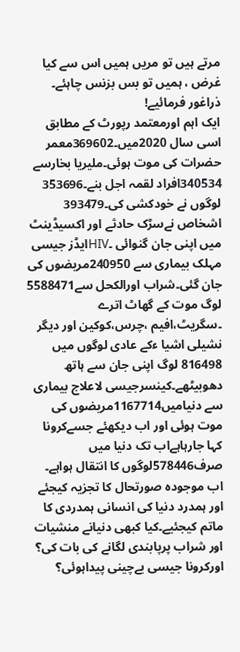مرتے ہیں تو مریں ہمیں اس سے کیا غرض ، ہمیں تو بس بزنس چاہئے۔
ذراغور فرمائیے!
ایک اہم اورمعتمد رپورٹ کے مطابق اسی سال 2020میں۔369602معمر حضرات کی موت ہوئی۔ملیریا بخارسے 340534افراد لقمہ اجل بنے۔353696 لوگوں نے خودکشی کی۔393479 اشخاص نےسڑک حادثے اور اکسیڈینٹ میں اپنی جان گنوائی ۔HIVایڈز جیسی مہلک بیماری سے 240950مریضوں کی جان گئی۔شراب اورالکحل سے5588471 لوگ موت کے گھاٹ اترے ۔سگریٹ،افیم ،چرس،کوکین اور دیگر نشیلی اشیا ءکے عادی لوگوں میں 816498 لوگ اپنی جان سے ہاتھ دھوبیٹھے۔کینسرجیسی لاعلاج بیماری سے دنیامیں1167714مریضوں کی موت ہوئی اور اب دیکھئے جسےکرونا کہا جارہاہےاب تک دنیا میں صرف578446لوگوں کا انتقال ہواہے۔
اب موجودہ صورتحال کا تجزیہ کیجئے اور ہمدرد دنیا کی انسانی ہمدردی کا ماتم کیجئیے۔کیا کبھی دنیانے منشیات اور شراب پرپابندی لگانے کی بات کی؟ اورکرونا جیسی بےچینی پیداہوئی؟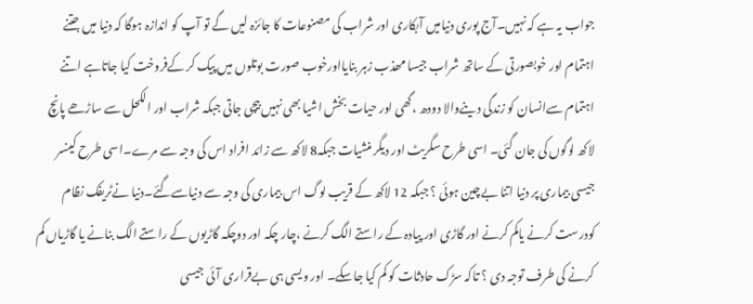جواب یہ ہے کہ نہیں۔آج پوری دنیامیں آبکاری اور شراب کی مصنوعات کا جائزہ لیں گے تو آپ کو اندازہ ہوگا کہ دنیا میں جتنے اہتمام اور خوبصورتی کے ساتھ شراب جیسا مھذب زہر بنایااورخوب صورت بوتلوں میں پیک کر کےفروخت کیا جاتاہے اتنے اہتمام سےانسان کو زندگی دینےوالا دودھ ،گھی اور حیات بخش اشیا بھی نہیں بیچی جاتی جبکہ شراب اور الکحل سے ساڑھے پانچ لاکھ لوگوں کی جان گئی۔ اسی طرح سگریٹ اور دیگر منشیات جبکہ8 لاکھ سے زائد افراد اس کی وجہ سے مرے۔اسی طرح کینسر جیسی بیماری پر دنیا اتنا بےچین ہوئی ؟ جبکہ 12 لاکھ کے قریب لوگ اس بیماری کی وجہ سے دنیاسےگئے۔دنیا نےٹریفک نظام کودرست کرنے یاکم کرنے اور گاڑی اور پیادہ کے راستے الگ کرنے ،چار چکہ اور دوچکہ گاڑیوں کے راستے الگ بنانے یا گاڑیاں کم کرنے کی طرف توجہ دی ؟ تاکہ سڑک حادثات کو کم کیا جاسکے۔ اور ویسی ہی بےقراری آئی جیسی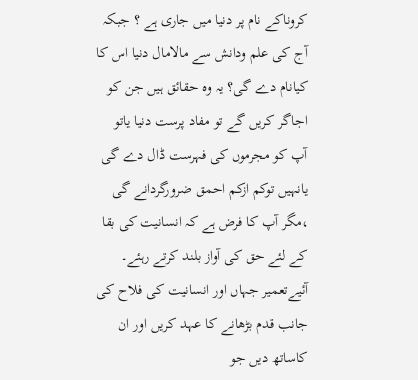کروناکے نام پر دنیا میں جاری ہے ؟ جبکہ آج کی علم ودانش سے مالامال دنیا اس کا کیانام دے گی؟ یہ وہ حقائق ہیں جن کو اجاگر کریں گے تو مفاد پرست دنیا یاتو آپ کو مجرموں کی فہرست ڈال دے گی یانہیں توکم ازکم احمق ضرورگردانے گی ،مگر آپ کا فرض ہے کہ انسانیت کی بقا کے لئے حق کی آواز بلند کرتے رہئے۔
آئیےتعمیر جہاں اور انسانیت کی فلاح کی جانب قدم بڑھانے کا عہد کریں اور ان کاساتھ دیں جو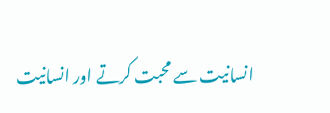انسانیت سے محبت کرتے اور انسانیت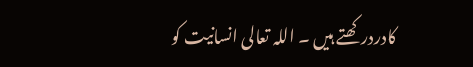کادردرکھتے ہیں ۔ اللہ تعالی انسانیت کو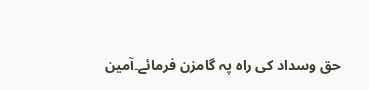حق وسداد کی راہ پہ گامزن فرمائے۔آمین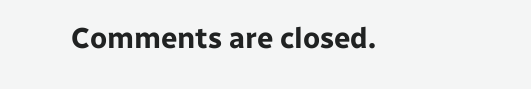Comments are closed.